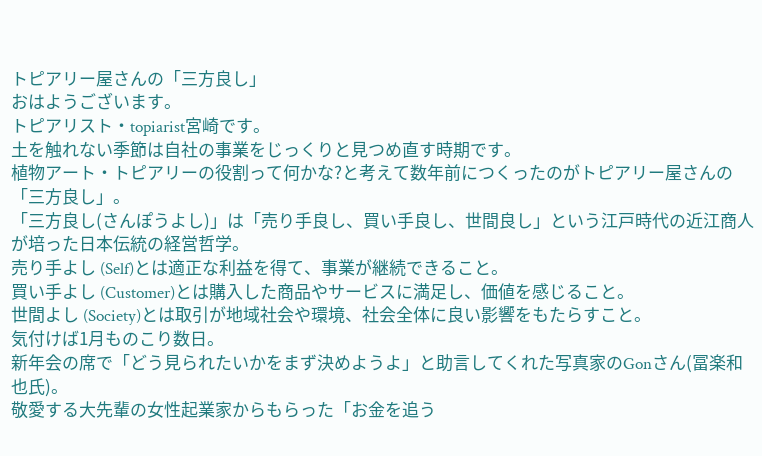トピアリー屋さんの「三方良し」
おはようございます。
トピアリスト・topiarist宮崎です。
土を触れない季節は自社の事業をじっくりと見つめ直す時期です。
植物アート・トピアリーの役割って何かな?と考えて数年前につくったのがトピアリー屋さんの「三方良し」。
「三方良し(さんぽうよし)」は「売り手良し、買い手良し、世間良し」という江戸時代の近江商人が培った日本伝統の経営哲学。
売り手よし (Self)とは適正な利益を得て、事業が継続できること。
買い手よし (Customer)とは購入した商品やサービスに満足し、価値を感じること。
世間よし (Society)とは取引が地域社会や環境、社会全体に良い影響をもたらすこと。
気付けば1月ものこり数日。
新年会の席で「どう見られたいかをまず決めようよ」と助言してくれた写真家のGonさん(冨楽和也氏)。
敬愛する大先輩の女性起業家からもらった「お金を追う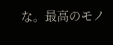な。最高のモノ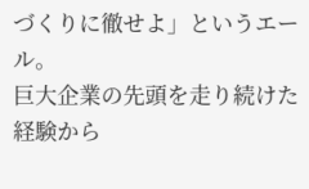づくりに徹せよ」というエール。
巨大企業の先頭を走り続けた経験から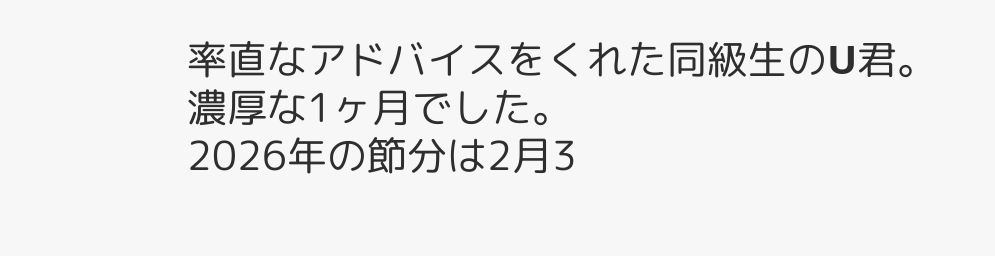率直なアドバイスをくれた同級生のU君。
濃厚な1ヶ月でした。
2026年の節分は2月3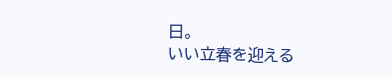日。
いい立春を迎える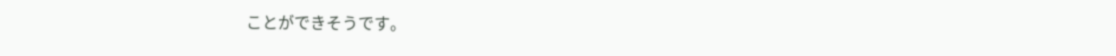ことができそうです。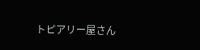トピアリー屋さん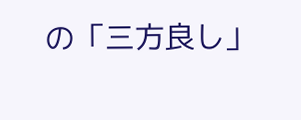の「三方良し」